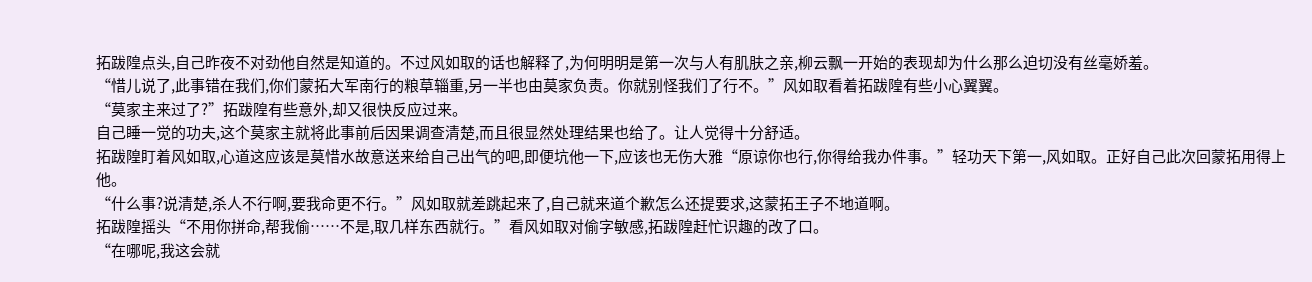拓跋隍点头,自己昨夜不对劲他自然是知道的。不过风如取的话也解释了,为何明明是第一次与人有肌肤之亲,柳云飘一开始的表现却为什么那么迫切没有丝毫娇羞。
“惜儿说了,此事错在我们,你们蒙拓大军南行的粮草辎重,另一半也由莫家负责。你就别怪我们了行不。”风如取看着拓跋隍有些小心翼翼。
“莫家主来过了?”拓跋隍有些意外,却又很快反应过来。
自己睡一觉的功夫,这个莫家主就将此事前后因果调查清楚,而且很显然处理结果也给了。让人觉得十分舒适。
拓跋隍盯着风如取,心道这应该是莫惜水故意送来给自己出气的吧,即便坑他一下,应该也无伤大雅“原谅你也行,你得给我办件事。”轻功天下第一,风如取。正好自己此次回蒙拓用得上他。
“什么事?说清楚,杀人不行啊,要我命更不行。”风如取就差跳起来了,自己就来道个歉怎么还提要求,这蒙拓王子不地道啊。
拓跋隍摇头“不用你拼命,帮我偷……不是,取几样东西就行。”看风如取对偷字敏感,拓跋隍赶忙识趣的改了口。
“在哪呢,我这会就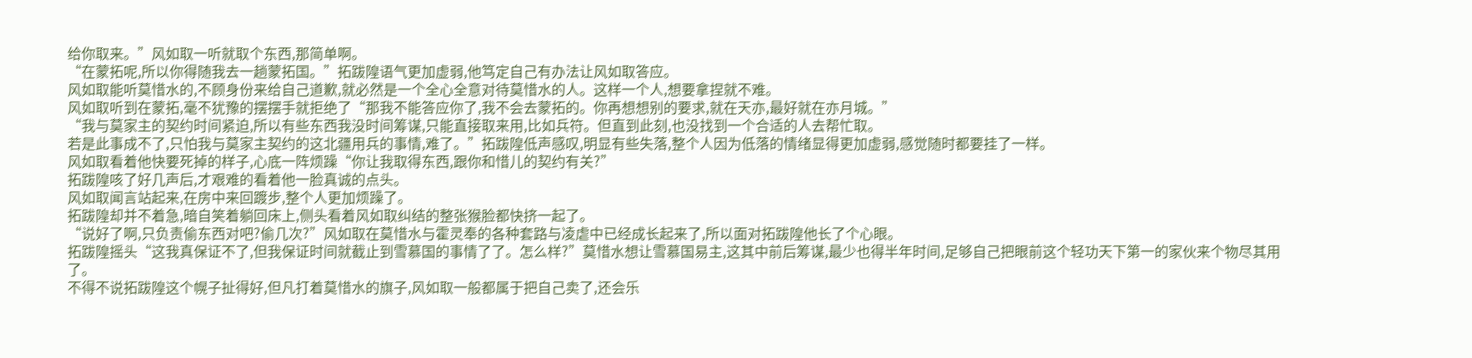给你取来。”风如取一听就取个东西,那简单啊。
“在蒙拓呢,所以你得随我去一趟蒙拓国。”拓跋隍语气更加虚弱,他笃定自己有办法让风如取答应。
风如取能听莫惜水的,不顾身份来给自己道歉,就必然是一个全心全意对待莫惜水的人。这样一个人,想要拿捏就不难。
风如取听到在蒙拓,毫不犹豫的摆摆手就拒绝了“那我不能答应你了,我不会去蒙拓的。你再想想别的要求,就在天亦,最好就在亦月城。”
“我与莫家主的契约时间紧迫,所以有些东西我没时间筹谋,只能直接取来用,比如兵符。但直到此刻,也没找到一个合适的人去帮忙取。
若是此事成不了,只怕我与莫家主契约的这北疆用兵的事情,难了。”拓跋隍低声感叹,明显有些失落,整个人因为低落的情绪显得更加虚弱,感觉随时都要挂了一样。
风如取看着他快要死掉的样子,心底一阵烦躁“你让我取得东西,跟你和惜儿的契约有关?”
拓跋隍咳了好几声后,才艰难的看着他一脸真诚的点头。
风如取闻言站起来,在房中来回踱步,整个人更加烦躁了。
拓跋隍却并不着急,暗自笑着躺回床上,侧头看着风如取纠结的整张猴脸都快挤一起了。
“说好了啊,只负责偷东西对吧?偷几次?”风如取在莫惜水与霍灵奉的各种套路与凌虐中已经成长起来了,所以面对拓跋隍他长了个心眼。
拓跋隍摇头“这我真保证不了,但我保证时间就截止到雪慕国的事情了了。怎么样?”莫惜水想让雪慕国易主,这其中前后筹谋,最少也得半年时间,足够自己把眼前这个轻功天下第一的家伙来个物尽其用了。
不得不说拓跋隍这个幌子扯得好,但凡打着莫惜水的旗子,风如取一般都属于把自己卖了,还会乐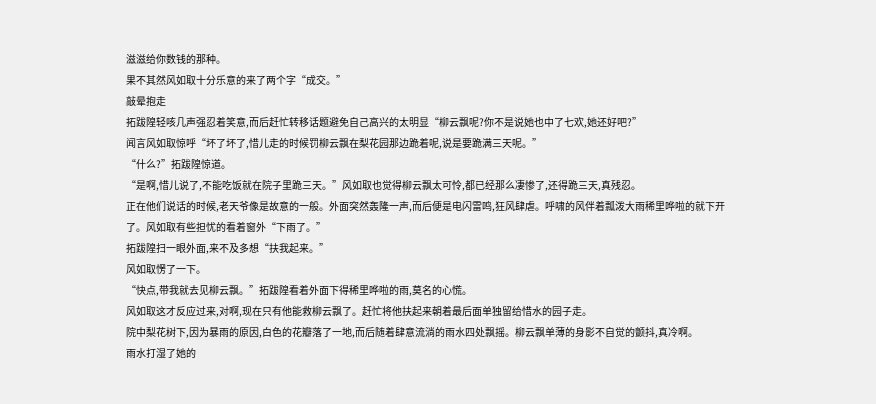滋滋给你数钱的那种。
果不其然风如取十分乐意的来了两个字“成交。”
敲晕抱走
拓跋隍轻咳几声强忍着笑意,而后赶忙转移话题避免自己高兴的太明显“柳云飘呢?你不是说她也中了七欢,她还好吧?”
闻言风如取惊呼“坏了坏了,惜儿走的时候罚柳云飘在梨花园那边跪着呢,说是要跪满三天呢。”
“什么?”拓跋隍惊道。
“是啊,惜儿说了,不能吃饭就在院子里跪三天。”风如取也觉得柳云飘太可怜,都已经那么凄惨了,还得跪三天,真残忍。
正在他们说话的时候,老天爷像是故意的一般。外面突然轰隆一声,而后便是电闪雷鸣,狂风肆虐。呼啸的风伴着瓢泼大雨稀里哗啦的就下开了。风如取有些担忧的看着窗外“下雨了。”
拓跋隍扫一眼外面,来不及多想“扶我起来。”
风如取愣了一下。
“快点,带我就去见柳云飘。”拓跋隍看着外面下得稀里哗啦的雨,莫名的心慌。
风如取这才反应过来,对啊,现在只有他能救柳云飘了。赶忙将他扶起来朝着最后面单独留给惜水的园子走。
院中梨花树下,因为暴雨的原因,白色的花瓣落了一地,而后随着肆意流淌的雨水四处飘摇。柳云飘单薄的身影不自觉的颤抖,真冷啊。
雨水打湿了她的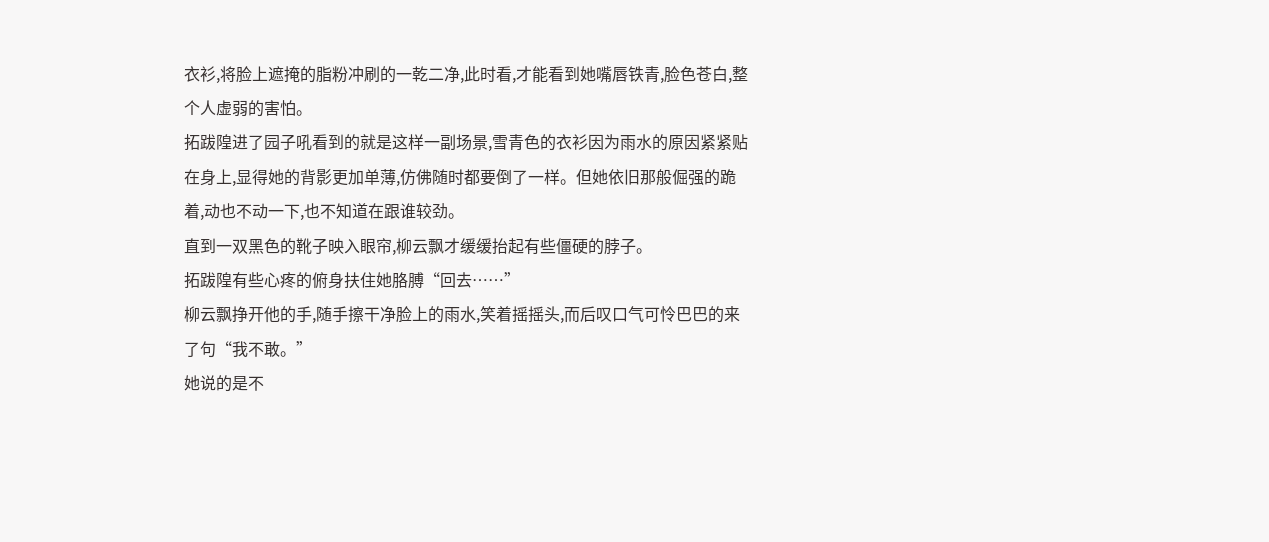衣衫,将脸上遮掩的脂粉冲刷的一乾二净,此时看,才能看到她嘴唇铁青,脸色苍白,整个人虚弱的害怕。
拓跋隍进了园子吼看到的就是这样一副场景,雪青色的衣衫因为雨水的原因紧紧贴在身上,显得她的背影更加单薄,仿佛随时都要倒了一样。但她依旧那般倔强的跪着,动也不动一下,也不知道在跟谁较劲。
直到一双黑色的靴子映入眼帘,柳云飘才缓缓抬起有些僵硬的脖子。
拓跋隍有些心疼的俯身扶住她胳膊“回去……”
柳云飘挣开他的手,随手擦干净脸上的雨水,笑着摇摇头,而后叹口气可怜巴巴的来了句“我不敢。”
她说的是不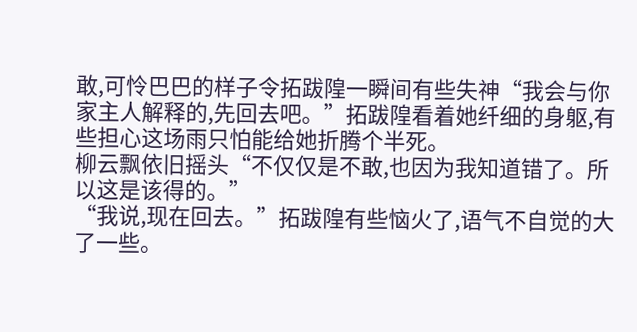敢,可怜巴巴的样子令拓跋隍一瞬间有些失神“我会与你家主人解释的,先回去吧。”拓跋隍看着她纤细的身躯,有些担心这场雨只怕能给她折腾个半死。
柳云飘依旧摇头“不仅仅是不敢,也因为我知道错了。所以这是该得的。”
“我说,现在回去。”拓跋隍有些恼火了,语气不自觉的大了一些。